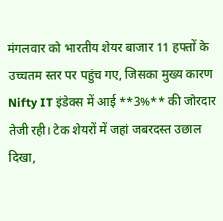मंगलवार को भारतीय शेयर बाजार 11 हफ्तों के उच्चतम स्तर पर पहुंच गए, जिसका मुख्य कारण Nifty IT इंडेक्स में आई **3%** की जोरदार तेजी रही। टेक शेयरों में जहां जबरदस्त उछाल दिखा,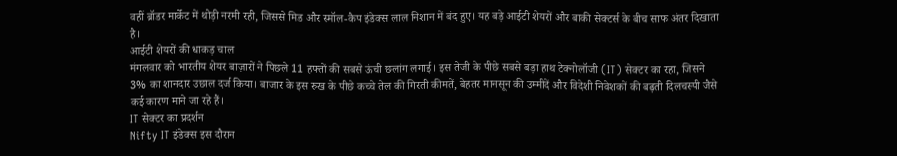वहीं ब्रॉडर मार्केट में थोड़ी नरमी रही, जिससे मिड और स्मॉल-कैप इंडेक्स लाल निशान में बंद हुए। यह बड़े आईटी शेयरों और बाकी सेक्टर्स के बीच साफ अंतर दिखाता है।
आईटी शेयरों की धाकड़ चाल
मंगलवार को भारतीय शेयर बाज़ारों ने पिछले 11 हफ्तों की सबसे ऊंची छलांग लगाई। इस तेजी के पीछे सबसे बड़ा हाथ टेक्नोलॉजी (IT) सेक्टर का रहा, जिसने 3% का शानदार उछाल दर्ज किया। बाजार के इस रुख के पीछे कच्चे तेल की गिरती कीमतें, बेहतर मानसून की उम्मीदें और विदेशी निवेशकों की बढ़ती दिलचस्पी जैसे कई कारण माने जा रहे हैं।
IT सेक्टर का प्रदर्शन
Nifty IT इंडेक्स इस दौरान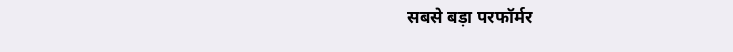सबसे बड़ा परफॉर्मर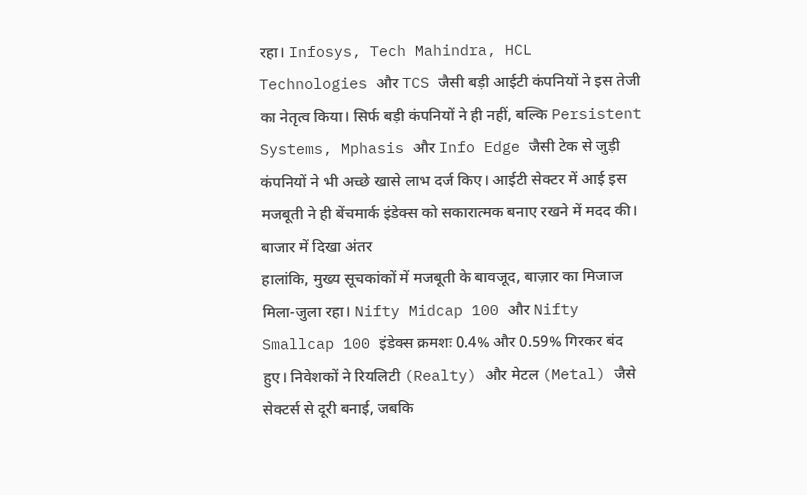रहा। Infosys, Tech Mahindra, HCL Technologies और TCS जैसी बड़ी आईटी कंपनियों ने इस तेजी का नेतृत्व किया। सिर्फ बड़ी कंपनियों ने ही नहीं, बल्कि Persistent Systems, Mphasis और Info Edge जैसी टेक से जुड़ी कंपनियों ने भी अच्छे खासे लाभ दर्ज किए। आईटी सेक्टर में आई इस मजबूती ने ही बेंचमार्क इंडेक्स को सकारात्मक बनाए रखने में मदद की।
बाजार में दिखा अंतर
हालांकि, मुख्य सूचकांकों में मजबूती के बावजूद, बाज़ार का मिजाज मिला-जुला रहा। Nifty Midcap 100 और Nifty Smallcap 100 इंडेक्स क्रमशः 0.4% और 0.59% गिरकर बंद हुए। निवेशकों ने रियलिटी (Realty) और मेटल (Metal) जैसे सेक्टर्स से दूरी बनाई, जबकि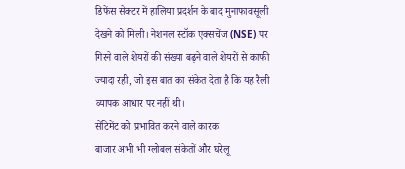डिफेंस सेक्टर में हालिया प्रदर्शन के बाद मुनाफावसूली देखने को मिली। नेशनल स्टॉक एक्सचेंज (NSE) पर गिरने वाले शेयरों की संख्या बढ़ने वाले शेयरों से काफी ज्यादा रही, जो इस बात का संकेत देता है कि यह रैली व्यापक आधार पर नहीं थी।
सेंटिमेंट को प्रभावित करने वाले कारक
बाजार अभी भी ग्लोबल संकेतों और घरेलू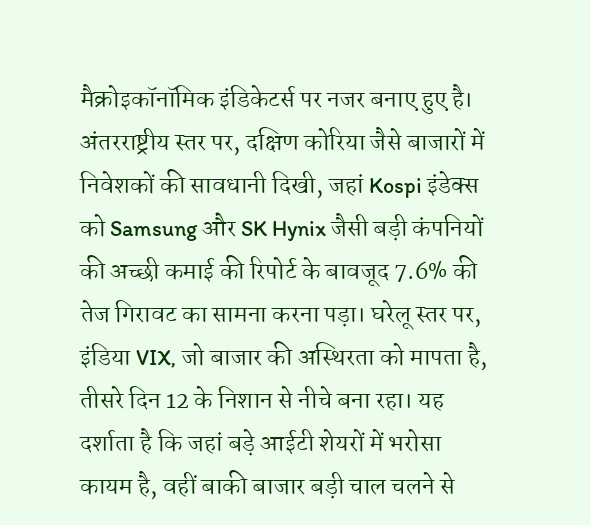मैक्रोइकॉनॉमिक इंडिकेटर्स पर नजर बनाए हुए है। अंतरराष्ट्रीय स्तर पर, दक्षिण कोरिया जैसे बाजारों में निवेशकों की सावधानी दिखी, जहां Kospi इंडेक्स को Samsung और SK Hynix जैसी बड़ी कंपनियों की अच्छी कमाई की रिपोर्ट के बावजूद 7.6% की तेज गिरावट का सामना करना पड़ा। घरेलू स्तर पर, इंडिया VIX, जो बाजार की अस्थिरता को मापता है, तीसरे दिन 12 के निशान से नीचे बना रहा। यह दर्शाता है कि जहां बड़े आईटी शेयरों में भरोसा कायम है, वहीं बाकी बाजार बड़ी चाल चलने से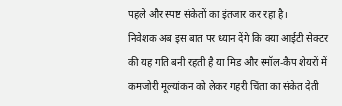पहले और स्पष्ट संकेतों का इंतजार कर रहा है।
निवेशक अब इस बात पर ध्यान देंगे कि क्या आईटी सेक्टर की यह गति बनी रहती है या मिड और स्मॉल-कैप शेयरों में कमजोरी मूल्यांकन को लेकर गहरी चिंता का संकेत देती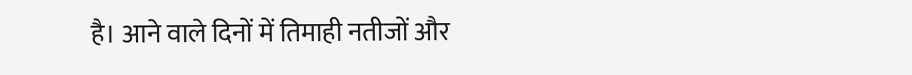है। आने वाले दिनों में तिमाही नतीजों और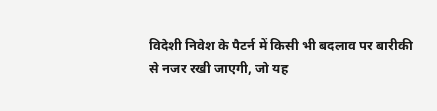विदेशी निवेश के पैटर्न में किसी भी बदलाव पर बारीकी से नजर रखी जाएगी, जो यह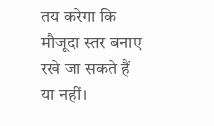तय करेगा कि मौजूदा स्तर बनाए रखे जा सकते हैं या नहीं।